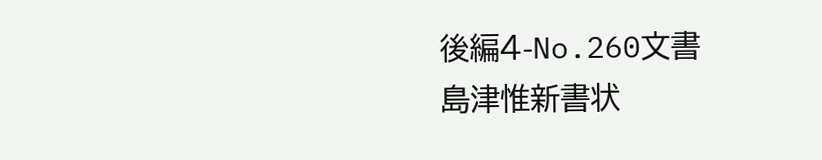後編4-No.260文書
島津惟新書状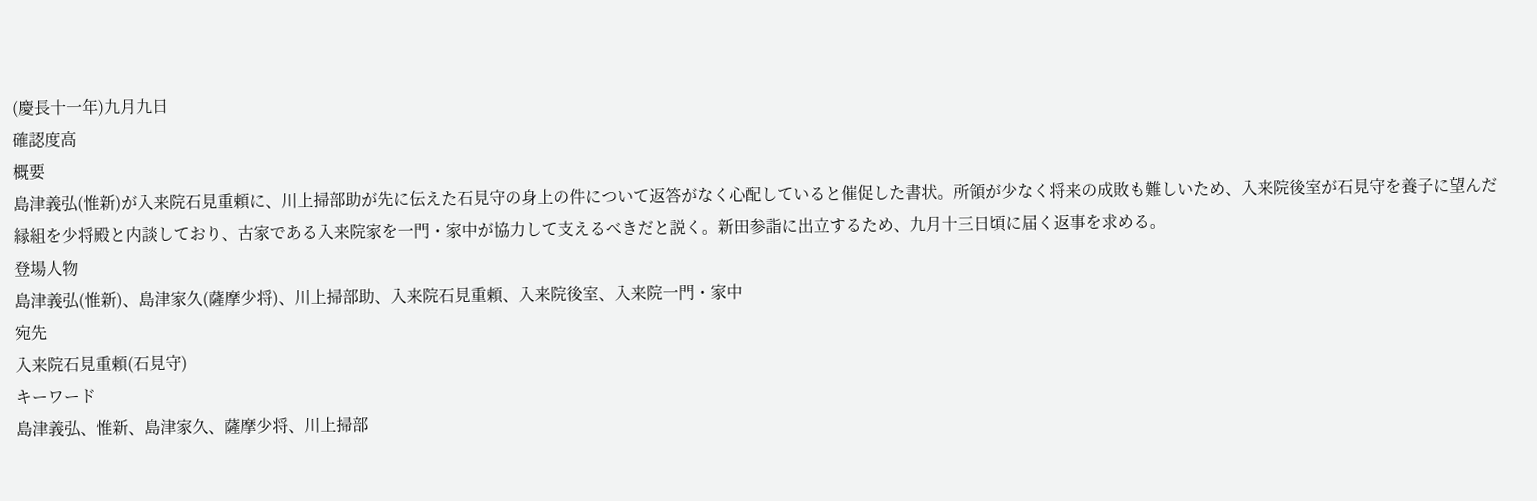(慶長十一年)九月九日
確認度高
概要
島津義弘(惟新)が入来院石見重頼に、川上掃部助が先に伝えた石見守の身上の件について返答がなく心配していると催促した書状。所領が少なく将来の成敗も難しいため、入来院後室が石見守を養子に望んだ縁組を少将殿と内談しており、古家である入来院家を一門・家中が協力して支えるべきだと説く。新田参詣に出立するため、九月十三日頃に届く返事を求める。
登場人物
島津義弘(惟新)、島津家久(薩摩少将)、川上掃部助、入来院石見重頼、入来院後室、入来院一門・家中
宛先
入来院石見重頼(石見守)
キーワード
島津義弘、惟新、島津家久、薩摩少将、川上掃部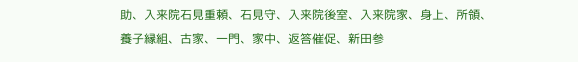助、入来院石見重頼、石見守、入来院後室、入来院家、身上、所領、養子縁組、古家、一門、家中、返答催促、新田参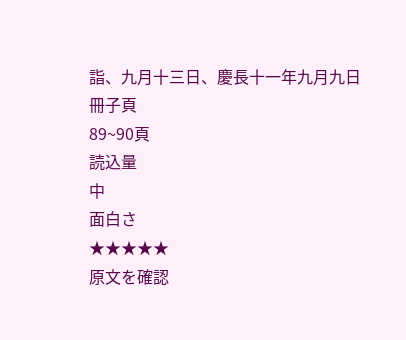詣、九月十三日、慶長十一年九月九日
冊子頁
89~90頁
読込量
中
面白さ
★★★★★
原文を確認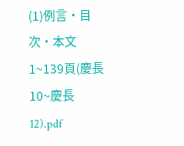(1)例言・目次・本文1~139頁(慶長10~慶長12).pdf